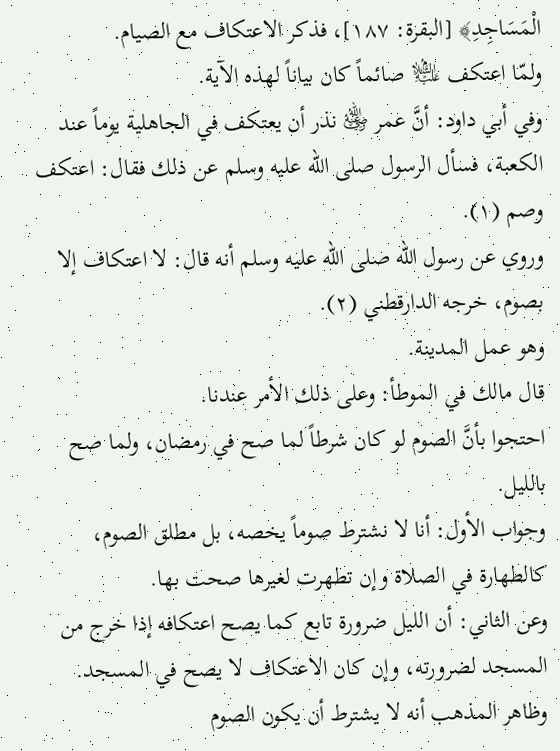الْمَسَاجِدِ﴾ [البقرة: ١٨٧]، فذكر الاعتكاف مع الصيام.
ولمّا اعتكف ﵇ صائماً كان بياناً لهذه الآية.
وفي أبي داود: أنَّ عمر ﵁ نذر أن يعتكف في الجاهلية يوماً عند الكعبة، فسأل الرسول صلى الله عليه وسلم عن ذلك فقال: اعتكف وصم (١).
وروي عن رسول الله صلى الله عليه وسلم أنه قال: لا اعتكاف إلا بصوم، خرجه الدارقطني (٢).
وهو عمل المدينة.
قال مالك في الموطأ: وعلى ذلك الأمر عندنا.
احتجوا بأنَّ الصوم لو كان شرطاً لما صح في رمضان، ولما صح بالليل.
وجواب الأول: أنا لا نشترط صوماً يخصه، بل مطلق الصوم، كالطهارة في الصلاة وإن تطهرت لغيرها صحت بها.
وعن الثاني: أن الليل ضرورة تابع كما يصح اعتكافه إذا خرج من المسجد لضرورته، وإن كان الاعتكاف لا يصح في المسجد.
وظاهر المذهب أنه لا يشترط أن يكون الصوم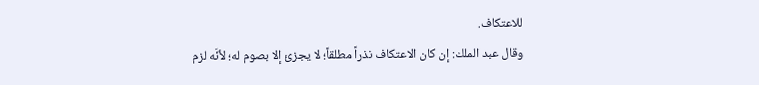للاعتكاف.
وقال عبد الملك: إن كان الاعتكاف نذراً مطلقاً؛ لا يجزئ إلا بصوم له؛ لأنَّه لزم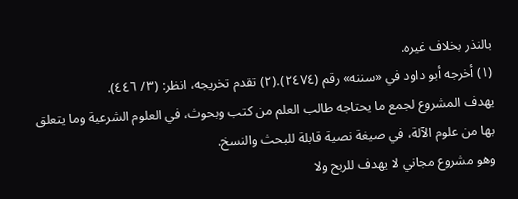بالنذر بخلاف غيره.
(١) أخرجه أبو داود في «سننه» رقم (٢٤٧٤).(٢) تقدم تخريجه، انظر: (٣/ ٤٤٦).
يهدف المشروع لجمع ما يحتاجه طالب العلم من كتب وبحوث، في العلوم الشرعية وما يتعلق بها من علوم الآلة، في صيغة نصية قابلة للبحث والنسخ.
وهو مشروع مجاني لا يهدف للربح ولا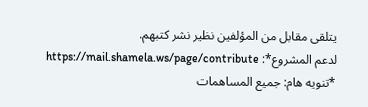يتلقى مقابل من المؤلفين نظير نشر كتبهم.
لدعم المشروع*: https://mail.shamela.ws/page/contribute
*تنويه هام: جميع المساهمات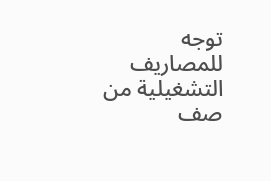توجه للمصاريف التشغيلية من صف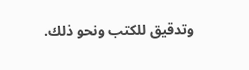وتدقيق للكتب ونحو ذلك.